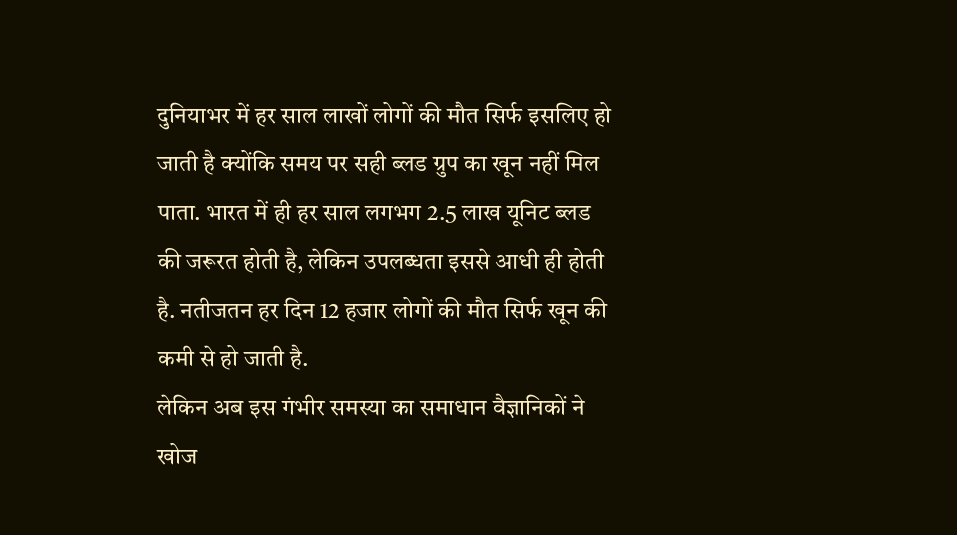दुनियाभर में हर साल लाखों लोगों की मौत सिर्फ इसलिए हो जाती है क्योंकि समय पर सही ब्लड ग्रुप का खून नहीं मिल पाता. भारत में ही हर साल लगभग 2.5 लाख यूनिट ब्लड की जरूरत होती है, लेकिन उपलब्धता इससे आधी ही होती है. नतीजतन हर दिन 12 हजार लोगों की मौत सिर्फ खून की कमी से हो जाती है.
लेकिन अब इस गंभीर समस्या का समाधान वैज्ञानिकों ने खोज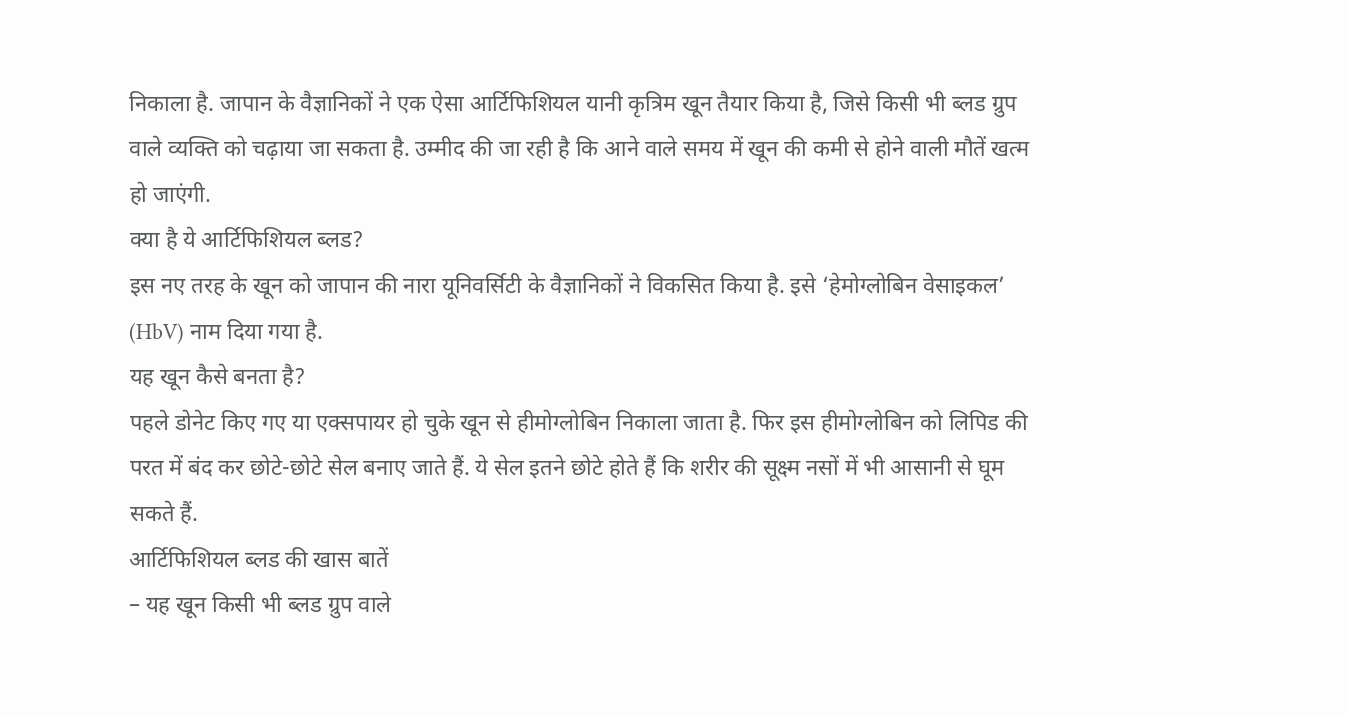निकाला है. जापान के वैज्ञानिकों ने एक ऐसा आर्टिफिशियल यानी कृत्रिम खून तैयार किया है, जिसे किसी भी ब्लड ग्रुप वाले व्यक्ति को चढ़ाया जा सकता है. उम्मीद की जा रही है कि आने वाले समय में खून की कमी से होने वाली मौतें खत्म हो जाएंगी.
क्या है ये आर्टिफिशियल ब्लड?
इस नए तरह के खून को जापान की नारा यूनिवर्सिटी के वैज्ञानिकों ने विकसित किया है. इसे ‘हेमोग्लोबिन वेसाइकल’ (HbV) नाम दिया गया है.
यह खून कैसे बनता है?
पहले डोनेट किए गए या एक्सपायर हो चुके खून से हीमोग्लोबिन निकाला जाता है. फिर इस हीमोग्लोबिन को लिपिड की परत में बंद कर छोटे-छोटे सेल बनाए जाते हैं. ये सेल इतने छोटे होते हैं कि शरीर की सूक्ष्म नसों में भी आसानी से घूम सकते हैं.
आर्टिफिशियल ब्लड की खास बातें
– यह खून किसी भी ब्लड ग्रुप वाले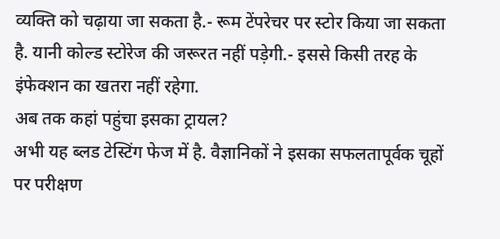व्यक्ति को चढ़ाया जा सकता है.- रूम टेंपरेचर पर स्टोर किया जा सकता है. यानी कोल्ड स्टोरेज की जरूरत नहीं पड़ेगी.- इससे किसी तरह के इंफेक्शन का खतरा नहीं रहेगा.
अब तक कहां पहुंचा इसका ट्रायल?
अभी यह ब्लड टेस्टिंग फेज में है. वैज्ञानिकों ने इसका सफलतापूर्वक चूहों पर परीक्षण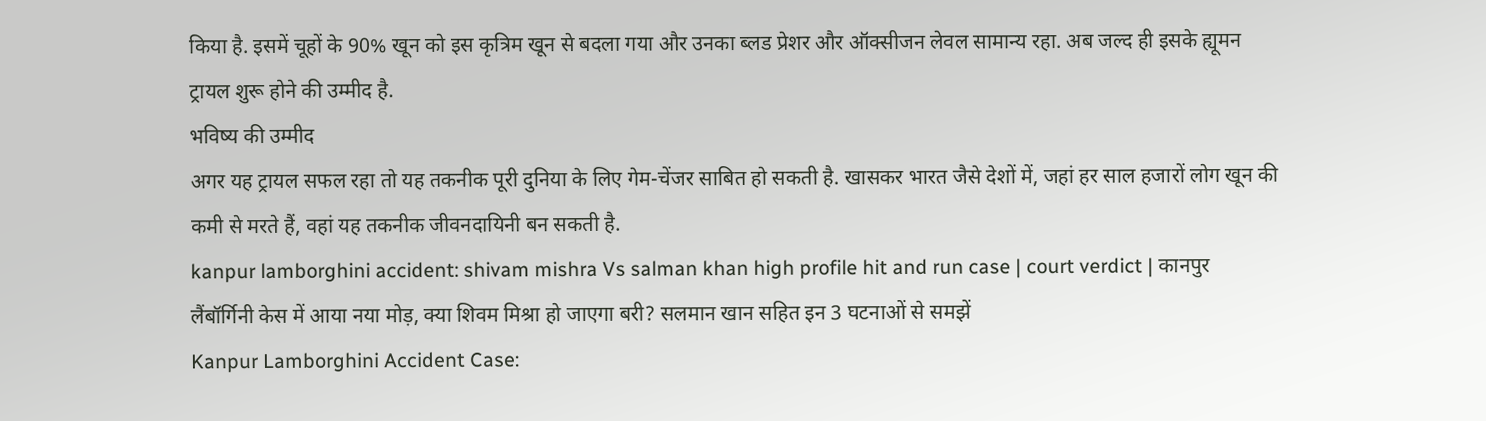किया है. इसमें चूहों के 90% खून को इस कृत्रिम खून से बदला गया और उनका ब्लड प्रेशर और ऑक्सीजन लेवल सामान्य रहा. अब जल्द ही इसके ह्यूमन ट्रायल शुरू होने की उम्मीद है.
भविष्य की उम्मीद
अगर यह ट्रायल सफल रहा तो यह तकनीक पूरी दुनिया के लिए गेम-चेंजर साबित हो सकती है. खासकर भारत जैसे देशों में, जहां हर साल हजारों लोग खून की कमी से मरते हैं, वहां यह तकनीक जीवनदायिनी बन सकती है.
kanpur lamborghini accident: shivam mishra Vs salman khan high profile hit and run case | court verdict | कानपुर लैंबॉर्गिनी केस में आया नया मोड़, क्या शिवम मिश्रा हो जाएगा बरी? सलमान खान सहित इन 3 घटनाओं से समझें
Kanpur Lamborghini Accident Case: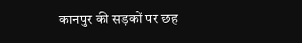कानपुर की सड़कों पर छह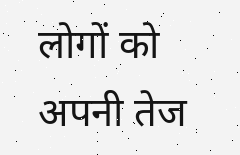लोगों को अपनी तेज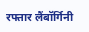रफ्तार लैंबॉर्गिनी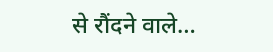से रौंदने वाले…